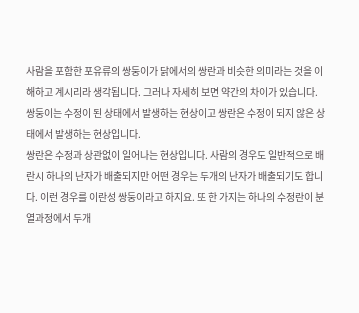사람을 포함한 포유류의 쌍둥이가 닭에서의 쌍란과 비슷한 의미라는 것을 이해하고 계시리라 생각됩니다. 그러나 자세히 보면 약간의 차이가 있습니다. 쌍둥이는 수정이 된 상태에서 발생하는 현상이고 쌍란은 수정이 되지 않은 상태에서 발생하는 현상입니다.
쌍란은 수정과 상관없이 일어나는 현상입니다. 사람의 경우도 일반적으로 배란시 하나의 난자가 배출되지만 어떤 경우는 두개의 난자가 배출되기도 합니다. 이런 경우를 이란성 쌍둥이라고 하지요. 또 한 가지는 하나의 수정란이 분열과정에서 두개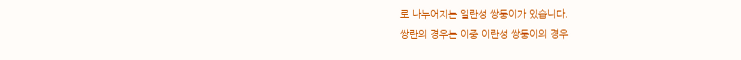로 나누어지는 일란성 쌍둥이가 있습니다.
쌍란의 경우는 이중 이란성 쌍둥이의 경우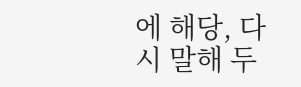에 해당, 다시 말해 두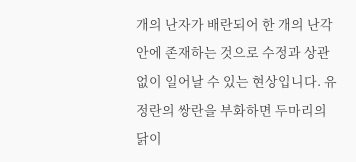개의 난자가 배란되어 한 개의 난각안에 존재하는 것으로 수정과 상관없이 일어날 수 있는 현상입니다. 유정란의 쌍란을 부화하면 두마리의 닭이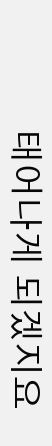태어나게 되겠지요